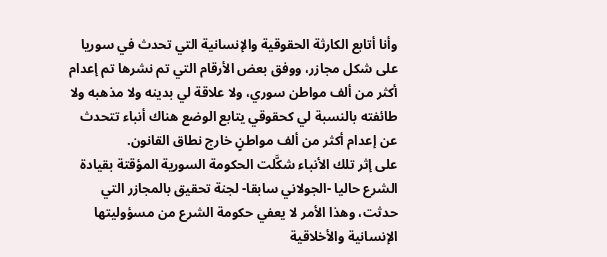وأنا أتابع الكارثة الحقوقية والإنسانية التي تحدث في سوريا على شكل مجازر، ووفق بعض الأرقام التي تم نشرها تم إعدام أكثر من ألف مواطن سوري، ولا علاقة لي بدينه ولا مذهبه ولا طائفته بالنسبة لي كحقوقي يتابع الوضع هناك أنباء تتحدث عن إعدام أكثر من ألف مواطنٍ خارج نطاق القانون.
على إثر تلك الأنباء شكَّلت الحكومة السورية المؤقتة بقيادة الشرع حاليا -الجولاني سابقا- لجنة تحقيق بالمجازر التي حدثت، وهذا الأمر لا يعفي حكومة الشرع من مسؤوليتها الإنسانية والأخلاقية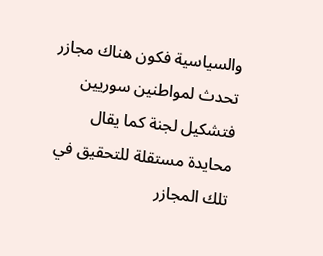والسياسية فكون هناك مجازر تحدث لمواطنين سوريين فتشكيل لجنة كما يقال محايدة مستقلة للتحقيق في تلك المجازر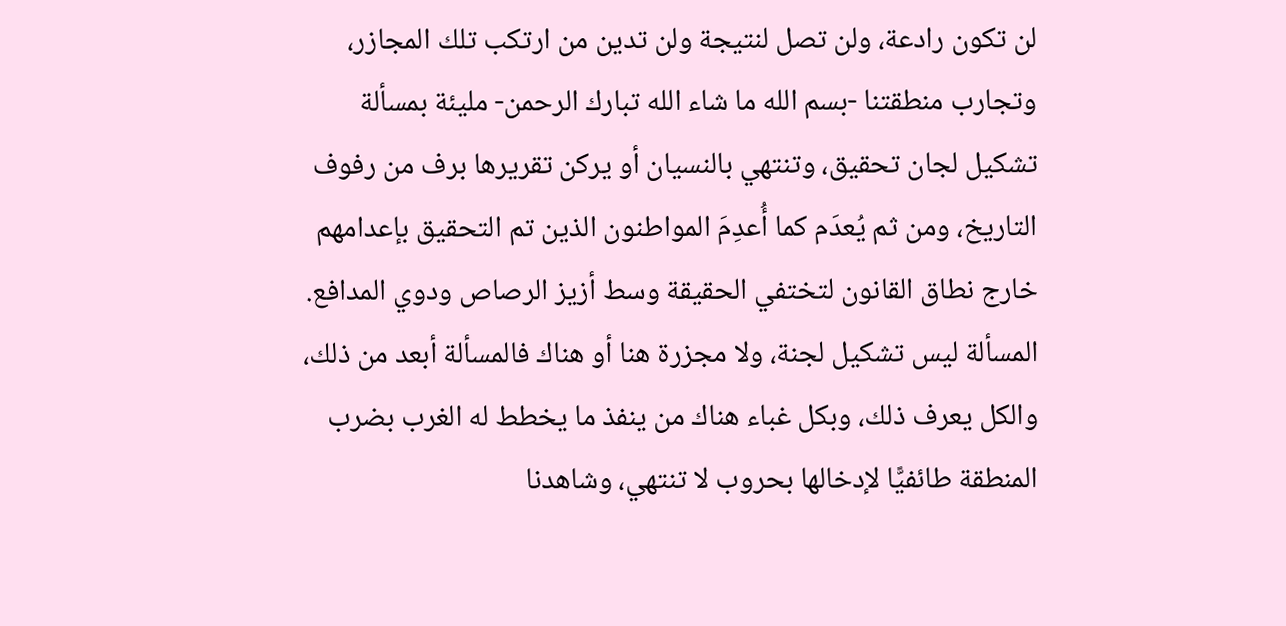لن تكون رادعة، ولن تصل لنتيجة ولن تدين من ارتكب تلك المجازر، وتجارب منطقتنا -بسم الله ما شاء الله تبارك الرحمن- مليئة بمسألة تشكيل لجان تحقيق، وتنتهي بالنسيان أو يركن تقريرها برف من رفوف التاريخ، ومن ثم يُعدَم كما أُعدِمَ المواطنون الذين تم التحقيق بإعدامهم خارج نطاق القانون لتختفي الحقيقة وسط أزيز الرصاص ودوي المدافع.
المسألة ليس تشكيل لجنة، ولا مجزرة هنا أو هناك فالمسألة أبعد من ذلك، والكل يعرف ذلك، وبكل غباء هناك من ينفذ ما يخطط له الغرب بضرب المنطقة طائفيًّا لإدخالها بحروب لا تنتهي، وشاهدنا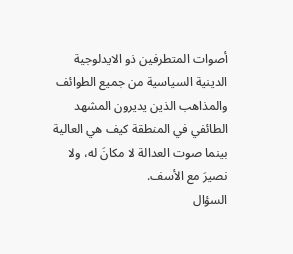أصوات المتطرفين ذو الايدلوجية الدينية السياسية من جميع الطوائف والمذاهب الذين يديرون المشهد الطائفي في المنطقة كيف هي العالية بينما صوت العدالة لا مكانَ له، ولا نصيرَ مع الأسف.
السؤال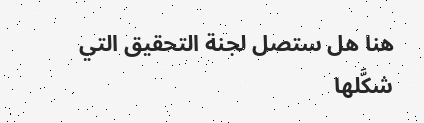هنا هل ستصل لجنة التحقيق التي شكَّلها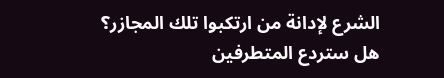الشرع لإدانة من ارتكبوا تلك المجازر؟
هل ستردع المتطرفين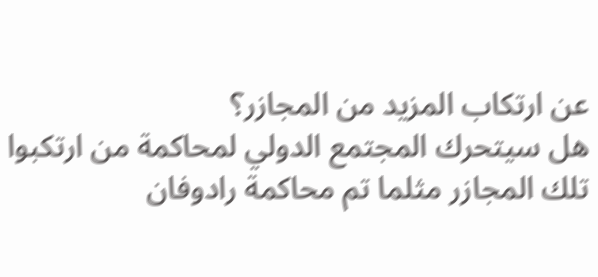عن ارتكاب المزيد من المجازر؟
هل سيتحرك المجتمع الدولي لمحاكمة من ارتكبوا تلك المجازر مثلما تم محاكمة رادوفان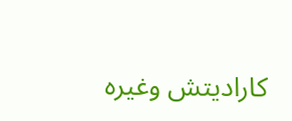كاراديتش وغيره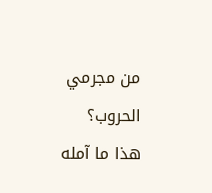من مجرمي الحروب؟
هذا ما آمله